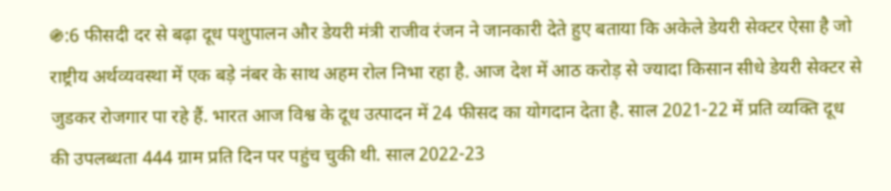֍:6 फीसदी दर से बढ़ा दूध पशुपालन और डेयरी मंत्री राजीव रंजन ने जानकारी देते हुए बताया कि अकेले डेयरी सेक्टर ऐसा है जो राष्ट्रीय अर्थव्यवस्था में एक बड़े नंबर के साथ अहम रोल निभा रहा है. आज देश में आठ करोड़ से ज्यादा किसान सीधे डेयरी सेक्टर से जुडकर रोजगार पा रहे हैं. भारत आज विश्व के दूध उत्पादन में 24 फीसद का योगदान देता है. साल 2021-22 में प्रति व्यक्ति दूध की उपलब्धता 444 ग्राम प्रति दिन पर पहुंच चुकी थी. साल 2022-23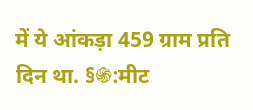में ये आंकड़ा 459 ग्राम प्रति दिन था. §֍:मीट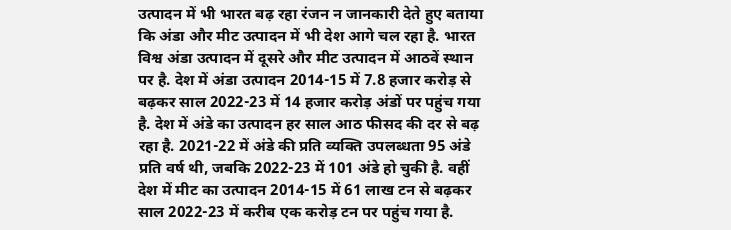उत्पादन में भी भारत बढ़ रहा रंजन न जानकारी देते हुए बताया कि अंडा और मीट उत्पादन में भी देश आगे चल रहा है. भारत विश्व अंडा उत्पादन में दूसरे और मीट उत्पादन में आठवें स्थान पर है. देश में अंडा उत्पादन 2014-15 में 7.8 हजार करोड़ से बढ़कर साल 2022-23 में 14 हजार करोड़ अंडों पर पहुंच गया है. देश में अंडे का उत्पादन हर साल आठ फीसद की दर से बढ़ रहा है. 2021-22 में अंडे की प्रति व्यक्ति उपलब्धता 95 अंडे प्रति वर्ष थी, जबकि 2022-23 में 101 अंडे हो चुकी है. वहीं देश में मीट का उत्पादन 2014-15 में 61 लाख टन से बढ़कर साल 2022-23 में करीब एक करोड़ टन पर पहुंच गया है.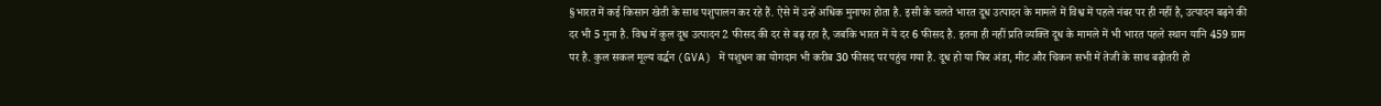§भारत में कई किसान खेती के साथ पशुपालन कर रहे हैं. ऐसे में उन्हें अधिक मुनाफा होता है. इसी के चलते भारत दूध उत्पादन के मामले में विश्व में पहले नंबर पर ही नहीं है, उत्पादन बढ़ने की दर भी 5 गुना है. विश्व में कुल दूध उत्पादन 2 फीसद की दर से बढ़ रहा है, जबकि भारत में ये दर 6 फीसद है. इतना ही नहीं प्रति व्यक्ति दूध के मामले में भी भारत पहले स्थान यानि 459 ग्राम पर है. कुल सकल मूल्य वर्द्धन (GVA) में पशुधन का योगदान भी करीब 30 फीसद पर पहुंच गया है. दूध हो या फिर अंडा, मीट और चिकन सभी में तेजी के साथ बढ़ोतरी हो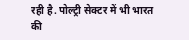रही है. पोल्ट्री सेक्टर में भी भारत की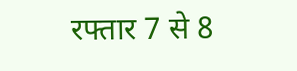रफ्तार 7 से 8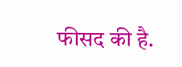फीसद की है.